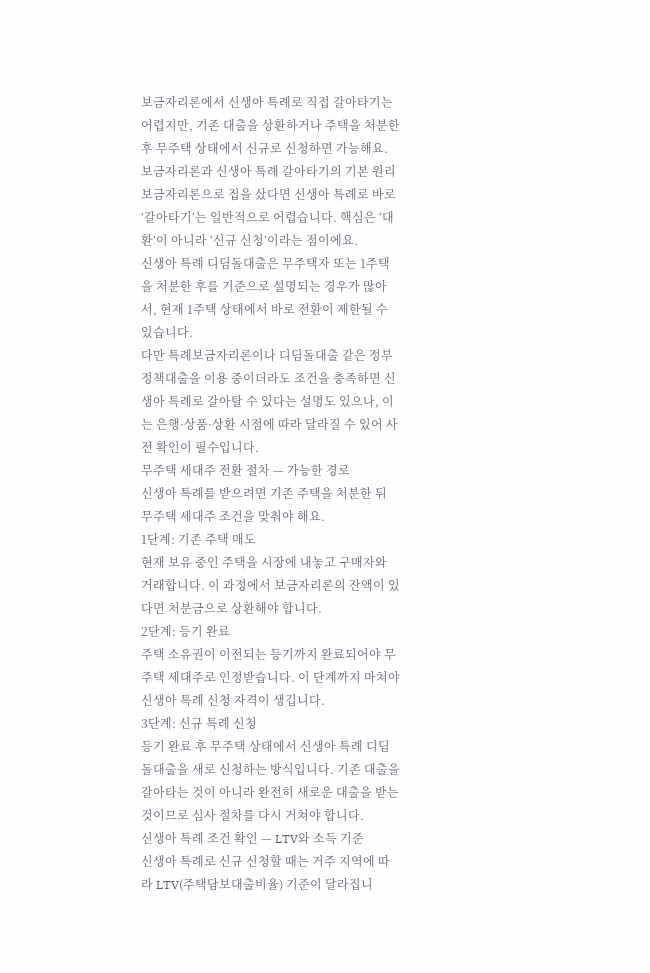보금자리론에서 신생아 특례로 직접 갈아타기는 어렵지만, 기존 대출을 상환하거나 주택을 처분한 후 무주택 상태에서 신규로 신청하면 가능해요.
보금자리론과 신생아 특례 갈아타기의 기본 원리
보금자리론으로 집을 샀다면 신생아 특례로 바로 ‘갈아타기’는 일반적으로 어렵습니다. 핵심은 ‘대환’이 아니라 ‘신규 신청’이라는 점이에요.
신생아 특례 디딤돌대출은 무주택자 또는 1주택을 처분한 후를 기준으로 설명되는 경우가 많아서, 현재 1주택 상태에서 바로 전환이 제한될 수 있습니다.
다만 특례보금자리론이나 디딤돌대출 같은 정부정책대출을 이용 중이더라도 조건을 충족하면 신생아 특례로 갈아탈 수 있다는 설명도 있으나, 이는 은행·상품·상환 시점에 따라 달라질 수 있어 사전 확인이 필수입니다.
무주택 세대주 전환 절차 — 가능한 경로
신생아 특례를 받으려면 기존 주택을 처분한 뒤 무주택 세대주 조건을 맞춰야 해요.
1단계: 기존 주택 매도
현재 보유 중인 주택을 시장에 내놓고 구매자와 거래합니다. 이 과정에서 보금자리론의 잔액이 있다면 처분금으로 상환해야 합니다.
2단계: 등기 완료
주택 소유권이 이전되는 등기까지 완료되어야 무주택 세대주로 인정받습니다. 이 단계까지 마쳐야 신생아 특례 신청 자격이 생깁니다.
3단계: 신규 특례 신청
등기 완료 후 무주택 상태에서 신생아 특례 디딤돌대출을 새로 신청하는 방식입니다. 기존 대출을 갈아타는 것이 아니라 완전히 새로운 대출을 받는 것이므로 심사 절차를 다시 거쳐야 합니다.
신생아 특례 조건 확인 — LTV와 소득 기준
신생아 특례로 신규 신청할 때는 거주 지역에 따라 LTV(주택담보대출비율) 기준이 달라집니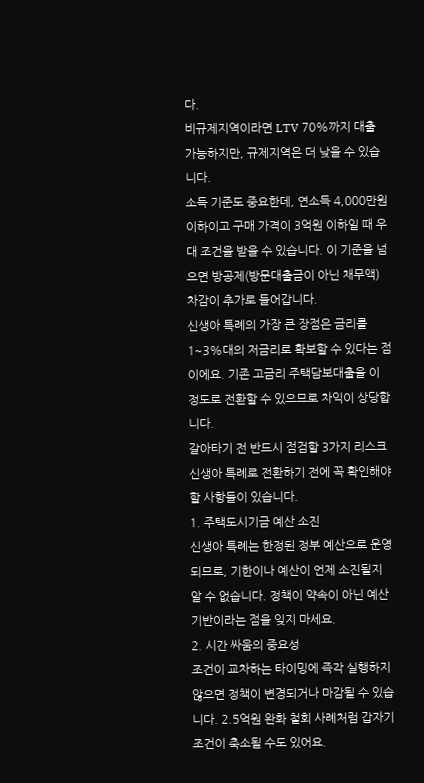다.
비규제지역이라면 LTV 70%까지 대출 가능하지만, 규제지역은 더 낮을 수 있습니다.
소득 기준도 중요한데, 연소득 4,000만원 이하이고 구매 가격이 3억원 이하일 때 우대 조건을 받을 수 있습니다. 이 기준을 넘으면 방공제(방문대출금이 아닌 채무액) 차감이 추가로 들어갑니다.
신생아 특례의 가장 큰 장점은 금리를 1~3%대의 저금리로 확보할 수 있다는 점이에요. 기존 고금리 주택담보대출을 이 정도로 전환할 수 있으므로 차익이 상당합니다.
갈아타기 전 반드시 점검할 3가지 리스크
신생아 특례로 전환하기 전에 꼭 확인해야 할 사항들이 있습니다.
1. 주택도시기금 예산 소진
신생아 특례는 한정된 정부 예산으로 운영되므로, 기한이나 예산이 언제 소진될지 알 수 없습니다. 정책이 약속이 아닌 예산 기반이라는 점을 잊지 마세요.
2. 시간 싸움의 중요성
조건이 교차하는 타이밍에 즉각 실행하지 않으면 정책이 변경되거나 마감될 수 있습니다. 2.5억원 완화 철회 사례처럼 갑자기 조건이 축소될 수도 있어요.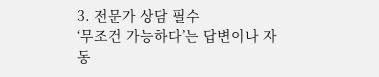3. 전문가 상담 필수
‘무조건 가능하다’는 답변이나 자동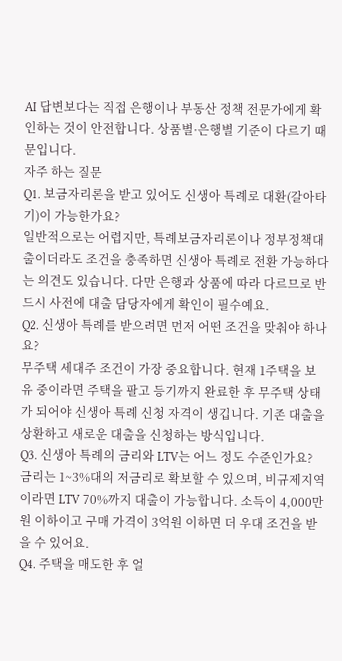AI 답변보다는 직접 은행이나 부동산 정책 전문가에게 확인하는 것이 안전합니다. 상품별·은행별 기준이 다르기 때문입니다.
자주 하는 질문
Q1. 보금자리론을 받고 있어도 신생아 특례로 대환(갈아타기)이 가능한가요?
일반적으로는 어렵지만, 특례보금자리론이나 정부정책대출이더라도 조건을 충족하면 신생아 특례로 전환 가능하다는 의견도 있습니다. 다만 은행과 상품에 따라 다르므로 반드시 사전에 대출 담당자에게 확인이 필수예요.
Q2. 신생아 특례를 받으려면 먼저 어떤 조건을 맞춰야 하나요?
무주택 세대주 조건이 가장 중요합니다. 현재 1주택을 보유 중이라면 주택을 팔고 등기까지 완료한 후 무주택 상태가 되어야 신생아 특례 신청 자격이 생깁니다. 기존 대출을 상환하고 새로운 대출을 신청하는 방식입니다.
Q3. 신생아 특례의 금리와 LTV는 어느 정도 수준인가요?
금리는 1~3%대의 저금리로 확보할 수 있으며, 비규제지역이라면 LTV 70%까지 대출이 가능합니다. 소득이 4,000만원 이하이고 구매 가격이 3억원 이하면 더 우대 조건을 받을 수 있어요.
Q4. 주택을 매도한 후 얼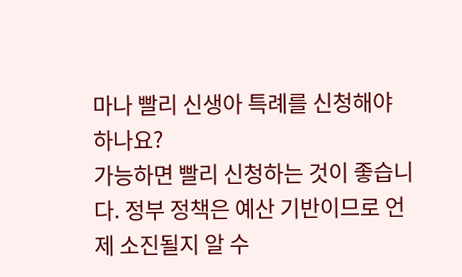마나 빨리 신생아 특례를 신청해야 하나요?
가능하면 빨리 신청하는 것이 좋습니다. 정부 정책은 예산 기반이므로 언제 소진될지 알 수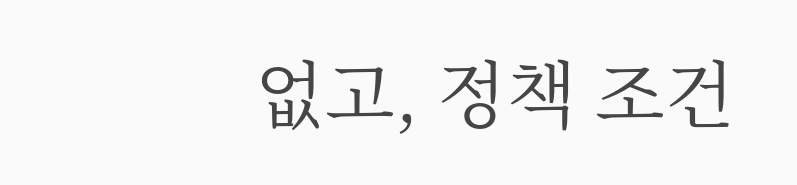없고, 정책 조건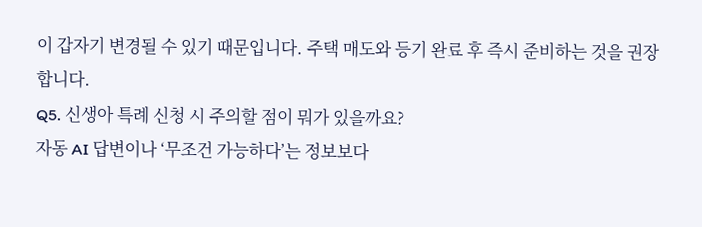이 갑자기 변경될 수 있기 때문입니다. 주택 매도와 등기 완료 후 즉시 준비하는 것을 권장합니다.
Q5. 신생아 특례 신청 시 주의할 점이 뭐가 있을까요?
자동 AI 답변이나 ‘무조건 가능하다’는 정보보다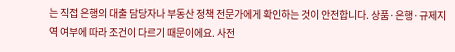는 직접 은행의 대출 담당자나 부동산 정책 전문가에게 확인하는 것이 안전합니다. 상품·은행·규제지역 여부에 따라 조건이 다르기 때문이에요. 사전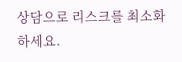상담으로 리스크를 최소화하세요.